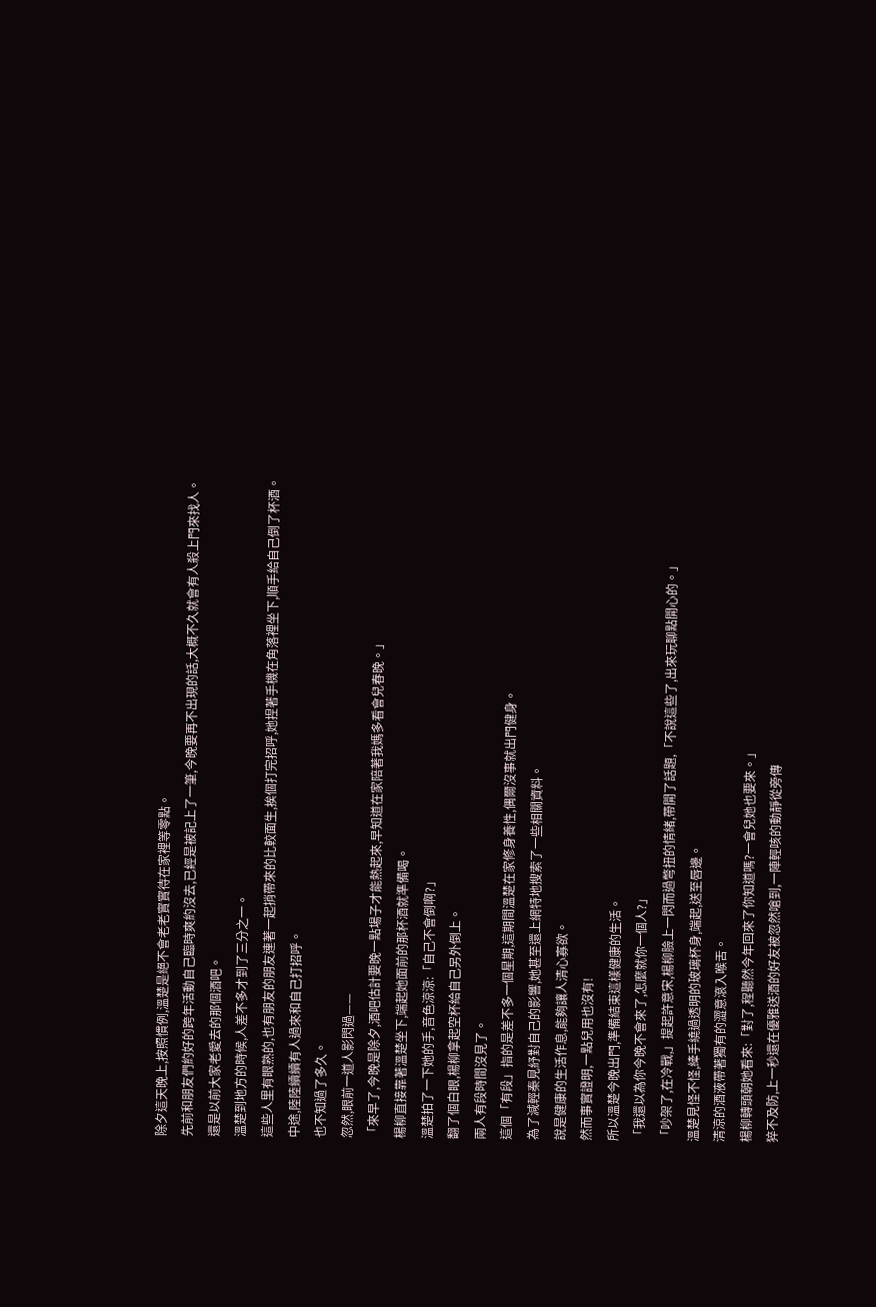除夕這天晚上,按照慣例,溫楚是絕不會老老實實待在家裡等零點。
先前和朋友們約好的跨年活動自己臨時爽約沒去,已經是被記上了一筆,今晚要再不出現的話,大概不久就會有人殺上門來找人。
還是以前大家老愛去的那個酒吧。
溫楚到地方的時候,人差不多才到了三分之一。
這些人里有眼熟的,也有朋友的朋友連著一起捎帶來的比較面生,挨個打完招呼,她捏著手機在角落裡坐下,順手給自己倒了杯酒。
中途,陸陸續續有人過來和自己打招呼。
也不知過了多久。
忽然,眼前一道人影閃過——
「來早了,今晚是除夕,酒吧估計要晚一點場子才能熱起來,早知道在家陪著我媽多看會兒春晚。」
楊柳直接靠著溫楚坐下,端起她面前的那杯酒就準備喝。
溫楚拍了一下她的手,音色涼涼:「自己不會倒啊?」
翻了個白眼,楊柳拿起空杯給自己另外倒上。
兩人有段時間沒見了。
這個「有段」指的是差不多一個星期,這期間溫楚在家修身養性,偶爾沒事就出門健身。
為了減輕秦見紓對自己的影響,她甚至還上網特地搜索了一些相關資料。
說是健康的生活作息,能夠讓人清心寡欲。
然而事實證明,一點兒用也沒有!
所以溫楚今晚出門,準備結束這樣健康的生活。
「我還以為你今晚不會來了,怎麼就你一個人?」
「吵架了,在冷戰,」提起許意宋,楊柳臉上一閃而過彆扭的情緒,帶開了話題,「不說這些了,出來玩聊點開心的。」
溫楚見怪不怪,縴手繞過透明的玻璃杯身,端起,送至唇邊。
清涼的酒液帶著獨有的澀意滾入喉舌。
楊柳轉頭朝她看來:「對了,程聽然今年回來了你知道嗎?一會兒她也要來。」
猝不及防,上一秒還在優雅送酒的好友被忽然嗆到,一陣輕咳的動靜從旁傳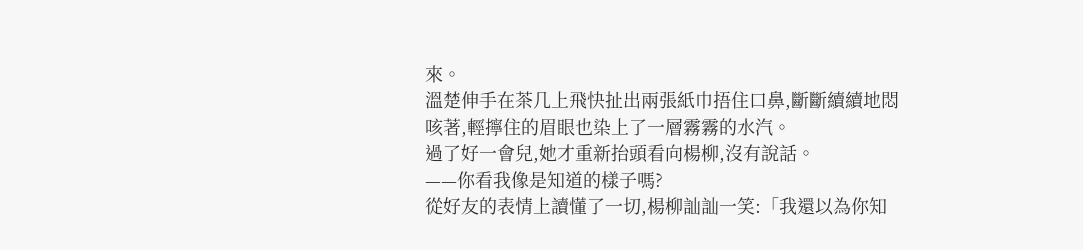來。
溫楚伸手在茶几上飛快扯出兩張紙巾捂住口鼻,斷斷續續地悶咳著,輕擰住的眉眼也染上了一層霧霧的水汽。
過了好一會兒,她才重新抬頭看向楊柳,沒有說話。
——你看我像是知道的樣子嗎?
從好友的表情上讀懂了一切,楊柳訕訕一笑:「我還以為你知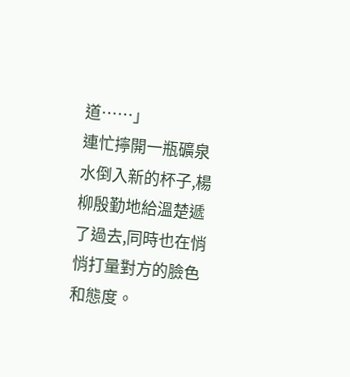道……」
連忙擰開一瓶礦泉水倒入新的杯子,楊柳殷勤地給溫楚遞了過去,同時也在悄悄打量對方的臉色和態度。